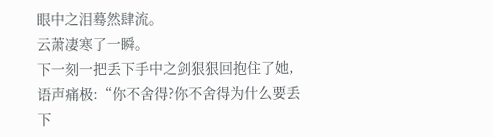眼中之泪蓦然肆流。
云萧凄寒了一瞬。
下一刻一把丢下手中之剑狠狠回抱住了她,语声痛极:“你不舍得?你不舍得为什么要丢下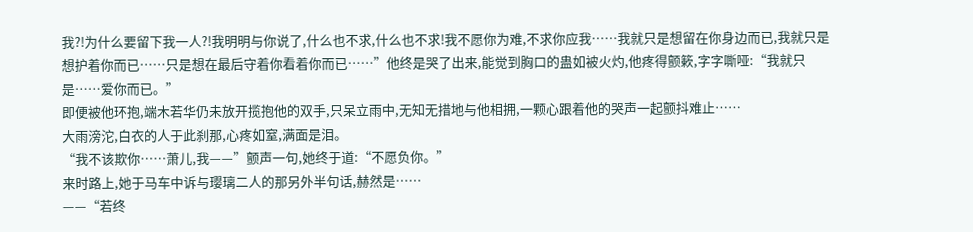我?!为什么要留下我一人?!我明明与你说了,什么也不求,什么也不求!我不愿你为难,不求你应我……我就只是想留在你身边而已,我就只是想护着你而已……只是想在最后守着你看着你而已……”他终是哭了出来,能觉到胸口的蛊如被火灼,他疼得颤簌,字字嘶哑:“我就只是……爱你而已。”
即便被他环抱,端木若华仍未放开揽抱他的双手,只呆立雨中,无知无措地与他相拥,一颗心跟着他的哭声一起颤抖难止……
大雨滂沱,白衣的人于此刹那,心疼如窒,满面是泪。
“我不该欺你……萧儿,我——”颤声一句,她终于道:“不愿负你。”
来时路上,她于马车中诉与璎璃二人的那另外半句话,赫然是……
——“若终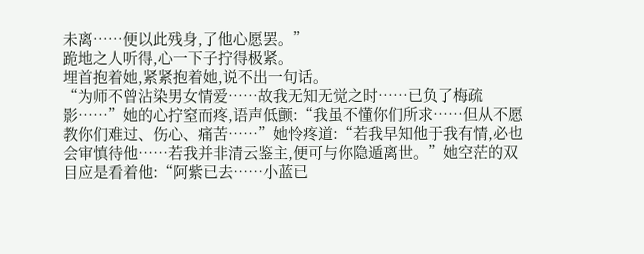未离……便以此残身,了他心愿罢。”
跪地之人听得,心一下子拧得极紧。
埋首抱着她,紧紧抱着她,说不出一句话。
“为师不曾沾染男女情爱……故我无知无觉之时……已负了梅疏影……”她的心拧窒而疼,语声低颤:“我虽不懂你们所求……但从不愿教你们难过、伤心、痛苦……”她怜疼道:“若我早知他于我有情,必也会审慎待他……若我并非清云鉴主,便可与你隐遁离世。”她空茫的双目应是看着他:“阿紫已去……小蓝已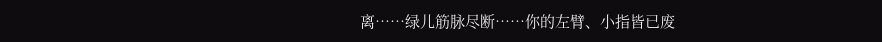离……绿儿筋脉尽断……你的左臂、小指皆已废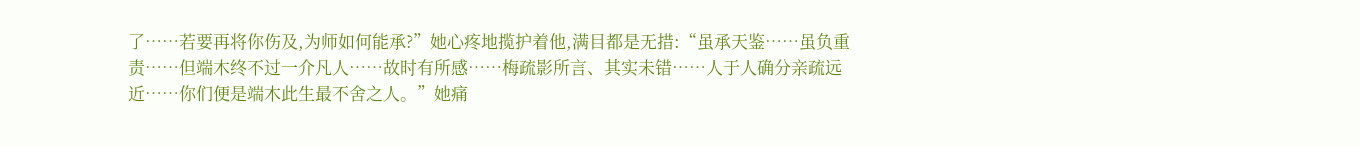了……若要再将你伤及,为师如何能承?”她心疼地揽护着他,满目都是无措:“虽承天鉴……虽负重责……但端木终不过一介凡人……故时有所感……梅疏影所言、其实未错……人于人确分亲疏远近……你们便是端木此生最不舍之人。”她痛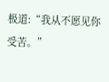极道:“我从不愿见你受苦。”